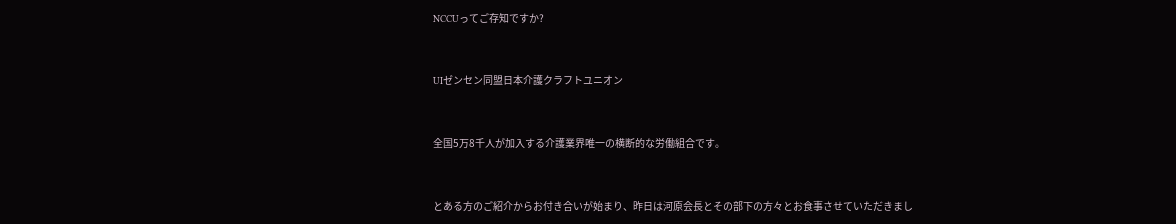NCCUってご存知ですか?


UIゼンセン同盟日本介護クラフトユニオン


全国5万8千人が加入する介護業界唯一の横断的な労働組合です。


とある方のご紹介からお付き合いが始まり、昨日は河原会長とその部下の方々とお食事させていただきまし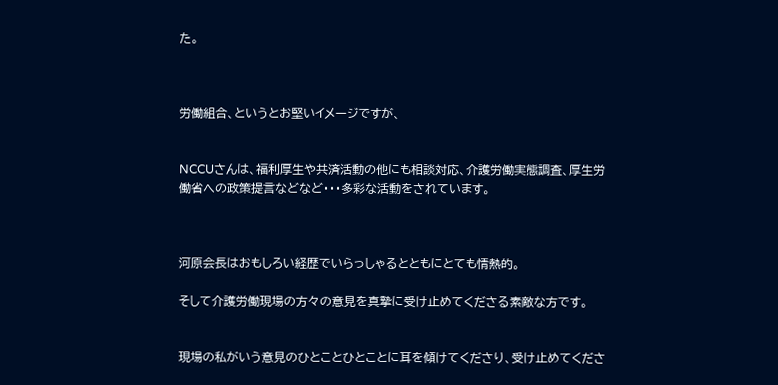た。



労働組合、というとお堅いイメージですが、


NCCUさんは、福利厚生や共済活動の他にも相談対応、介護労働実態調査、厚生労働省への政策提言などなど・・・多彩な活動をされています。



河原会長はおもしろい経歴でいらっしゃるとともにとても情熱的。

そして介護労働現場の方々の意見を真摯に受け止めてくださる素敵な方です。


現場の私がいう意見のひとことひとことに耳を傾けてくださり、受け止めてくださ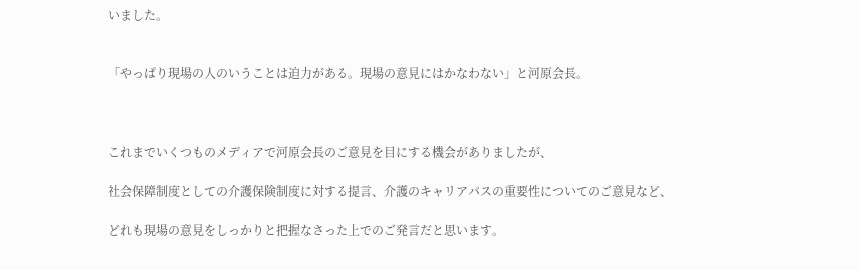いました。


「やっぱり現場の人のいうことは迫力がある。現場の意見にはかなわない」と河原会長。



これまでいくつものメディアで河原会長のご意見を目にする機会がありましたが、

社会保障制度としての介護保険制度に対する提言、介護のキャリアパスの重要性についてのご意見など、

どれも現場の意見をしっかりと把握なさった上でのご発言だと思います。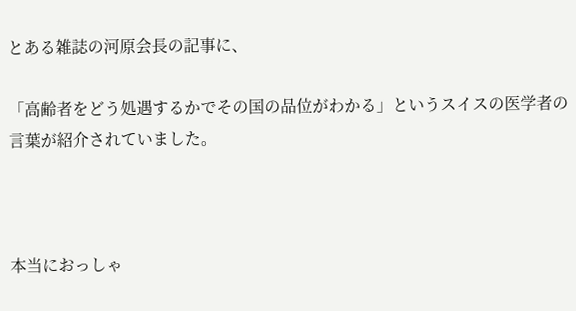とある雑誌の河原会長の記事に、

「高齢者をどう処遇するかでその国の品位がわかる」というスイスの医学者の言葉が紹介されていました。



本当におっしゃ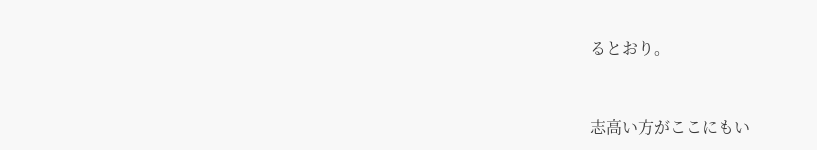るとおり。


志高い方がここにもい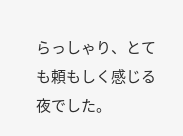らっしゃり、とても頼もしく感じる夜でした。